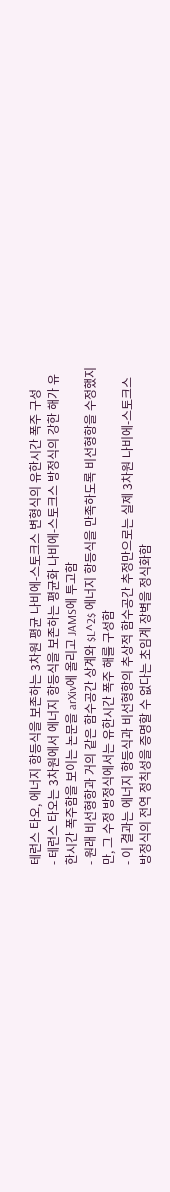테런스 타오, 에너지 항등식을 보존하는 3차원 평균 나비에-스토크스 변형식의 유한시간 폭주 구성
- 테런스 타오는 3차원에서 에너지 항등식을 보존하는 평균화 나비에-스토크스 방정식의 강한 해가 유한시간 폭주함을 보이는 논문을 arXiv에 올리고 JAMS에 투고함
- 원래 비선형항과 거의 같은 함수공간 상계와 $L^2$ 에너지 항등식을 만족하도록 비선형항을 수정했지만, 그 수정 방정식에서는 유한시간 폭주 해를 구성함
- 이 결과는 에너지 항등식과 비선형항의 추상적 함수공간 추정만으로는 실제 3차원 나비에-스토크스 방정식의 전역 정칙성을 증명할 수 없다는 초임계 장벽을 정식화함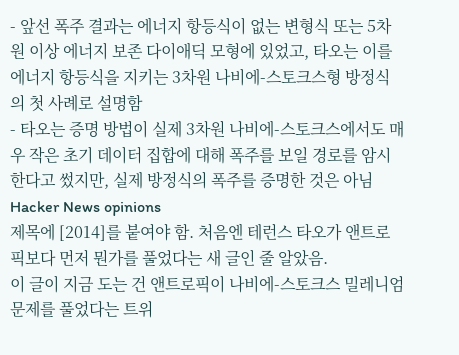- 앞선 폭주 결과는 에너지 항등식이 없는 변형식 또는 5차원 이상 에너지 보존 다이애딕 모형에 있었고, 타오는 이를 에너지 항등식을 지키는 3차원 나비에-스토크스형 방정식의 첫 사례로 설명함
- 타오는 증명 방법이 실제 3차원 나비에-스토크스에서도 매우 작은 초기 데이터 집합에 대해 폭주를 보일 경로를 암시한다고 썼지만, 실제 방정식의 폭주를 증명한 것은 아님
Hacker News opinions
제목에 [2014]를 붙여야 함. 처음엔 테런스 타오가 앤트로픽보다 먼저 뭔가를 풀었다는 새 글인 줄 알았음.
이 글이 지금 도는 건 앤트로픽이 나비에-스토크스 밀레니엄 문제를 풀었다는 트위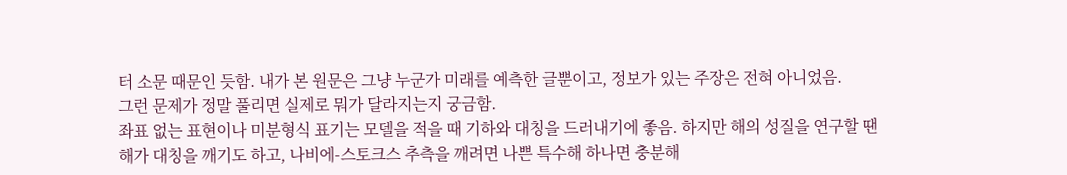터 소문 때문인 듯함. 내가 본 원문은 그냥 누군가 미래를 예측한 글뿐이고, 정보가 있는 주장은 전혀 아니었음.
그런 문제가 정말 풀리면 실제로 뭐가 달라지는지 궁금함.
좌표 없는 표현이나 미분형식 표기는 모델을 적을 때 기하와 대칭을 드러내기에 좋음. 하지만 해의 성질을 연구할 땐 해가 대칭을 깨기도 하고, 나비에-스토크스 추측을 깨려면 나쁜 특수해 하나면 충분해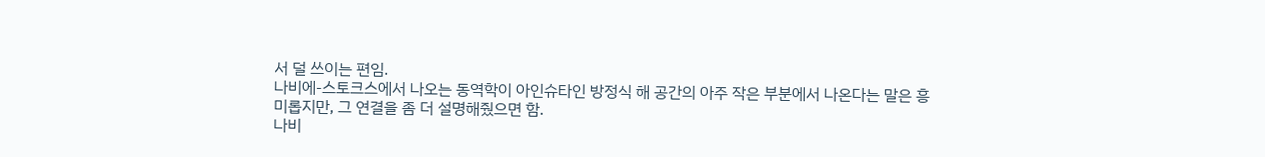서 덜 쓰이는 편임.
나비에-스토크스에서 나오는 동역학이 아인슈타인 방정식 해 공간의 아주 작은 부분에서 나온다는 말은 흥미롭지만, 그 연결을 좀 더 설명해줬으면 함.
나비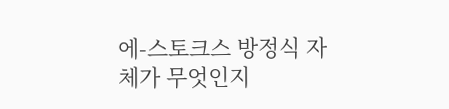에-스토크스 방정식 자체가 무엇인지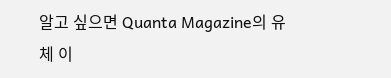알고 싶으면 Quanta Magazine의 유체 이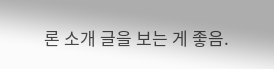론 소개 글을 보는 게 좋음.